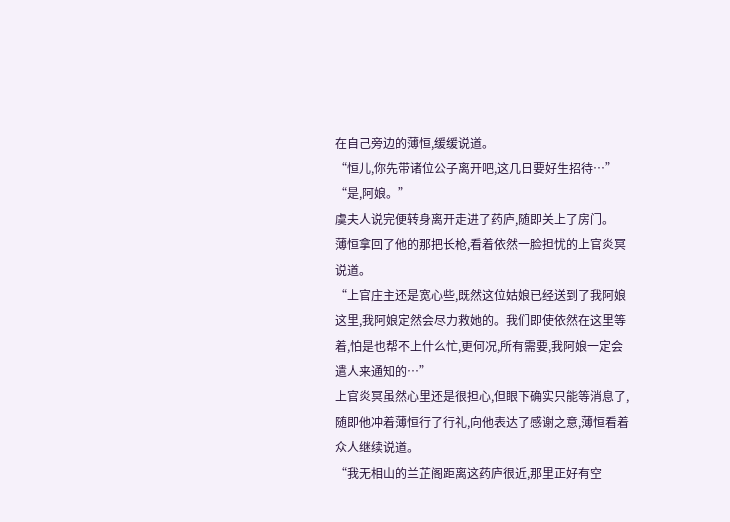在自己旁边的薄恒,缓缓说道。
“恒儿,你先带诸位公子离开吧,这几日要好生招待…”
“是,阿娘。”
虞夫人说完便转身离开走进了药庐,随即关上了房门。
薄恒拿回了他的那把长枪,看着依然一脸担忧的上官炎冥说道。
“上官庄主还是宽心些,既然这位姑娘已经送到了我阿娘这里,我阿娘定然会尽力救她的。我们即使依然在这里等着,怕是也帮不上什么忙,更何况,所有需要,我阿娘一定会遣人来通知的…”
上官炎冥虽然心里还是很担心,但眼下确实只能等消息了,随即他冲着薄恒行了行礼,向他表达了感谢之意,薄恒看着众人继续说道。
“我无相山的兰芷阁距离这药庐很近,那里正好有空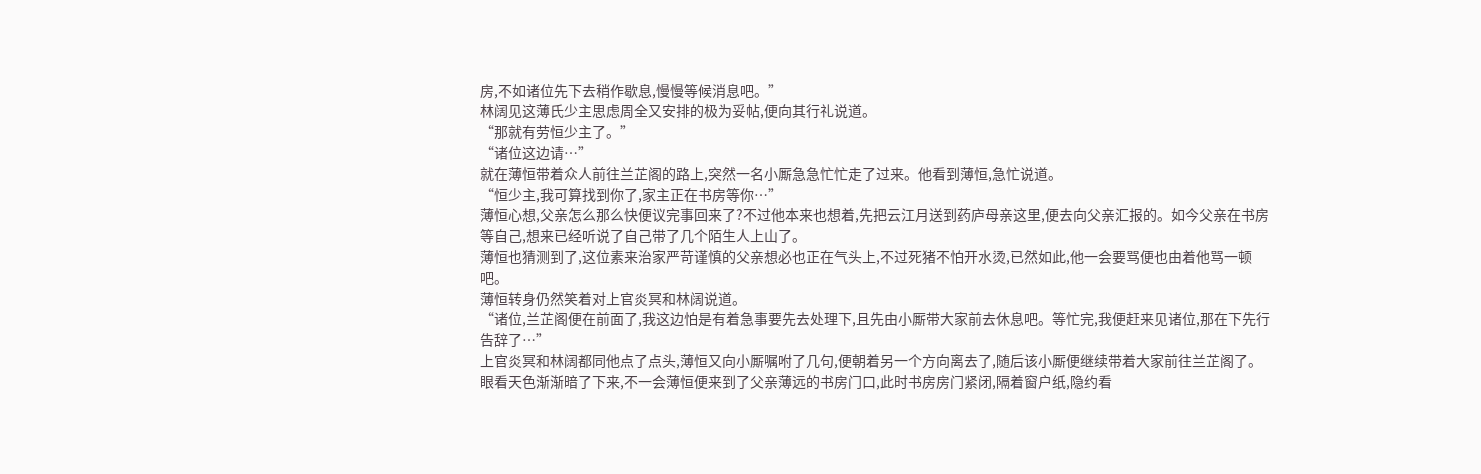房,不如诸位先下去稍作歇息,慢慢等候消息吧。”
林阔见这薄氏少主思虑周全又安排的极为妥帖,便向其行礼说道。
“那就有劳恒少主了。”
“诸位这边请…”
就在薄恒带着众人前往兰芷阁的路上,突然一名小厮急急忙忙走了过来。他看到薄恒,急忙说道。
“恒少主,我可算找到你了,家主正在书房等你…”
薄恒心想,父亲怎么那么快便议完事回来了?不过他本来也想着,先把云江月送到药庐母亲这里,便去向父亲汇报的。如今父亲在书房等自己,想来已经听说了自己带了几个陌生人上山了。
薄恒也猜测到了,这位素来治家严苛谨慎的父亲想必也正在气头上,不过死猪不怕开水烫,已然如此,他一会要骂便也由着他骂一顿吧。
薄恒转身仍然笑着对上官炎冥和林阔说道。
“诸位,兰芷阁便在前面了,我这边怕是有着急事要先去处理下,且先由小厮带大家前去休息吧。等忙完,我便赶来见诸位,那在下先行告辞了…”
上官炎冥和林阔都同他点了点头,薄恒又向小厮嘱咐了几句,便朝着另一个方向离去了,随后该小厮便继续带着大家前往兰芷阁了。
眼看天色渐渐暗了下来,不一会薄恒便来到了父亲薄远的书房门口,此时书房房门紧闭,隔着窗户纸,隐约看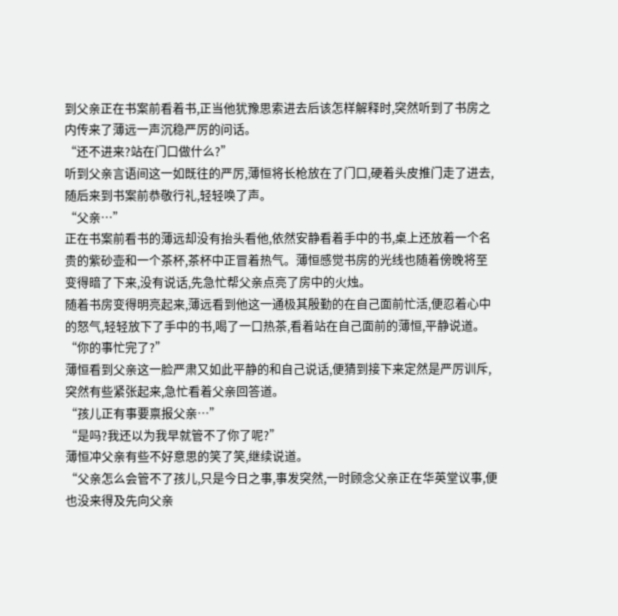到父亲正在书案前看着书,正当他犹豫思索进去后该怎样解释时,突然听到了书房之内传来了薄远一声沉稳严厉的问话。
“还不进来?站在门口做什么?”
听到父亲言语间这一如既往的严厉,薄恒将长枪放在了门口,硬着头皮推门走了进去,随后来到书案前恭敬行礼,轻轻唤了声。
“父亲…”
正在书案前看书的薄远却没有抬头看他,依然安静看着手中的书,桌上还放着一个名贵的紫砂壶和一个茶杯,茶杯中正冒着热气。薄恒感觉书房的光线也随着傍晚将至变得暗了下来,没有说话,先急忙帮父亲点亮了房中的火烛。
随着书房变得明亮起来,薄远看到他这一通极其殷勤的在自己面前忙活,便忍着心中的怒气,轻轻放下了手中的书,喝了一口热茶,看着站在自己面前的薄恒,平静说道。
“你的事忙完了?”
薄恒看到父亲这一脸严肃又如此平静的和自己说话,便猜到接下来定然是严厉训斥,突然有些紧张起来,急忙看着父亲回答道。
“孩儿正有事要禀报父亲…”
“是吗?我还以为我早就管不了你了呢?”
薄恒冲父亲有些不好意思的笑了笑,继续说道。
“父亲怎么会管不了孩儿,只是今日之事,事发突然,一时顾念父亲正在华英堂议事,便也没来得及先向父亲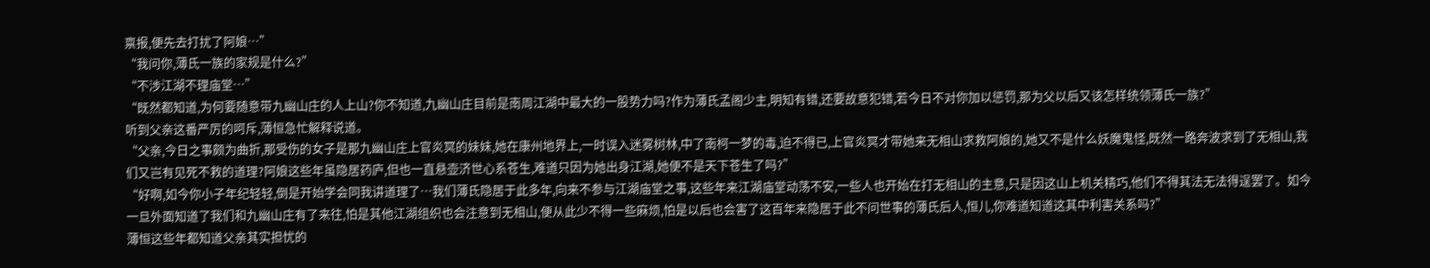禀报,便先去打扰了阿娘…”
“我问你,薄氏一族的家规是什么?”
“不涉江湖不理庙堂…”
“既然都知道,为何要随意带九幽山庄的人上山?你不知道,九幽山庄目前是南周江湖中最大的一股势力吗?作为薄氏孟阁少主,明知有错,还要故意犯错,若今日不对你加以惩罚,那为父以后又该怎样统领薄氏一族?”
听到父亲这番严厉的呵斥,薄恒急忙解释说道。
“父亲,今日之事颇为曲折,那受伤的女子是那九幽山庄上官炎冥的妹妹,她在康州地界上,一时误入迷雾树林,中了南柯一梦的毒,迫不得已,上官炎冥才带她来无相山求救阿娘的,她又不是什么妖魔鬼怪,既然一路奔波求到了无相山,我们又岂有见死不救的道理?阿娘这些年虽隐居药庐,但也一直悬壶济世心系苍生,难道只因为她出身江湖,她便不是天下苍生了吗?”
“好啊,如今你小子年纪轻轻,倒是开始学会同我讲道理了…我们薄氏隐居于此多年,向来不参与江湖庙堂之事,这些年来江湖庙堂动荡不安,一些人也开始在打无相山的主意,只是因这山上机关精巧,他们不得其法无法得逞罢了。如今一旦外面知道了我们和九幽山庄有了来往,怕是其他江湖组织也会注意到无相山,便从此少不得一些麻烦,怕是以后也会害了这百年来隐居于此不问世事的薄氏后人,恒儿,你难道知道这其中利害关系吗?”
薄恒这些年都知道父亲其实担忧的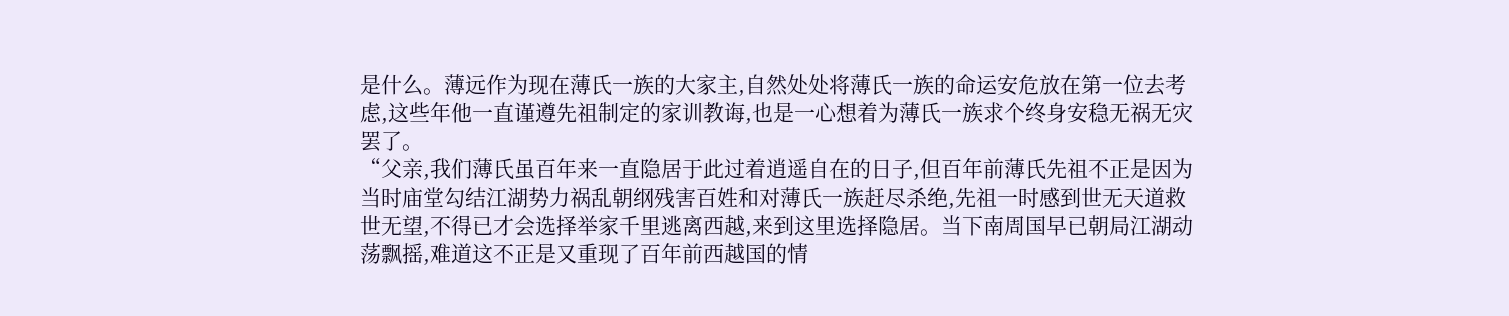是什么。薄远作为现在薄氏一族的大家主,自然处处将薄氏一族的命运安危放在第一位去考虑,这些年他一直谨遵先祖制定的家训教诲,也是一心想着为薄氏一族求个终身安稳无祸无灾罢了。
“父亲,我们薄氏虽百年来一直隐居于此过着逍遥自在的日子,但百年前薄氏先祖不正是因为当时庙堂勾结江湖势力祸乱朝纲残害百姓和对薄氏一族赶尽杀绝,先祖一时感到世无天道救世无望,不得已才会选择举家千里逃离西越,来到这里选择隐居。当下南周国早已朝局江湖动荡飘摇,难道这不正是又重现了百年前西越国的情